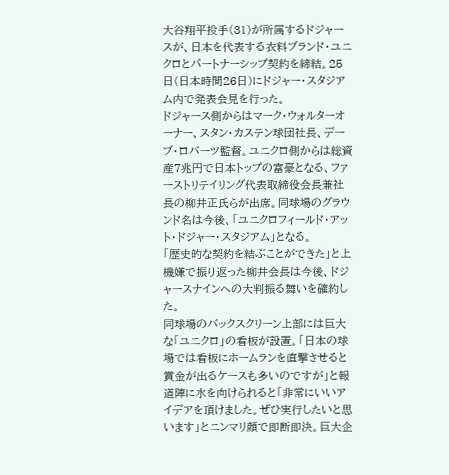大谷翔平投手(31)が所属するドジャースが、日本を代表する衣料ブランド・ユニクロとパートナーシップ契約を締結。25日(日本時間26日)にドジャー・スタジアム内で発表会見を行った。
ドジャース側からはマーク・ウォルターオーナー、スタン・カステン球団社長、デーブ・ロバーツ監督。ユニクロ側からは総資産7兆円で日本トップの富豪となる、ファーストリテイリング代表取締役会長兼社長の柳井正氏らが出席。同球場のグラウンド名は今後、「ユニクロフィールド・アット・ドジャー・スタジアム」となる。
「歴史的な契約を結ぶことができた」と上機嫌で振り返った柳井会長は今後、ドジャースナインへの大判振る舞いを確約した。
同球場のバックスクリーン上部には巨大な「ユニクロ」の看板が設置。「日本の球場では看板にホームランを直撃させると賞金が出るケースも多いのですが」と報道陣に水を向けられると「非常にいいアイデアを頂けました。ぜひ実行したいと思います」とニンマリ顔で即断即決。巨大企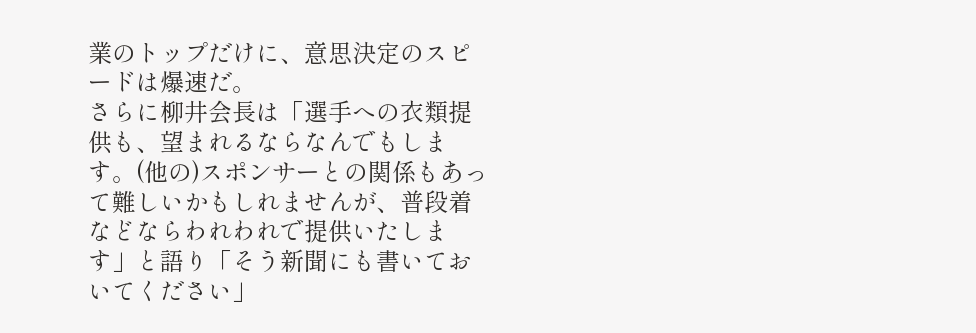業のトップだけに、意思決定のスピードは爆速だ。
さらに柳井会長は「選手への衣類提供も、望まれるならなんでもします。(他の)スポンサーとの関係もあって難しいかもしれませんが、普段着などならわれわれで提供いたします」と語り「そう新聞にも書いておいてください」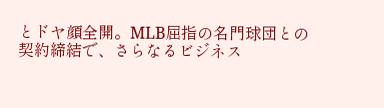とドヤ顔全開。MLB屈指の名門球団との契約締結で、さらなるビジネス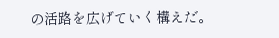の活路を広げていく構えだ。